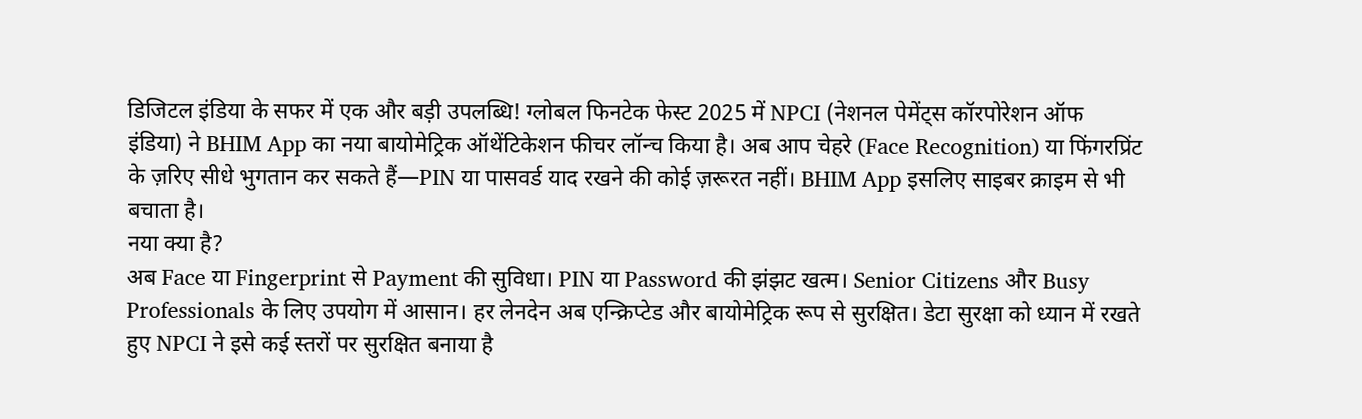डिजिटल इंडिया के सफर में एक और बड़ी उपलब्धि! ग्लोबल फिनटेक फेस्ट 2025 में NPCI (नेशनल पेमेंट्स कॉरपोरेशन ऑफ इंडिया) ने BHIM App का नया बायोमेट्रिक ऑथेंटिकेशन फीचर लॉन्च किया है। अब आप चेहरे (Face Recognition) या फिंगरप्रिंट के ज़रिए सीधे भुगतान कर सकते हैं—PIN या पासवर्ड याद रखने की कोई ज़रूरत नहीं। BHIM App इसलिए साइबर क्राइम से भी बचाता है।
नया क्या है?
अब Face या Fingerprint से Payment की सुविधा। PIN या Password की झंझट खत्म। Senior Citizens और Busy Professionals के लिए उपयोग में आसान। हर लेनदेन अब एन्क्रिप्टेड और बायोमेट्रिक रूप से सुरक्षित। डेटा सुरक्षा को ध्यान में रखते हुए NPCI ने इसे कई स्तरों पर सुरक्षित बनाया है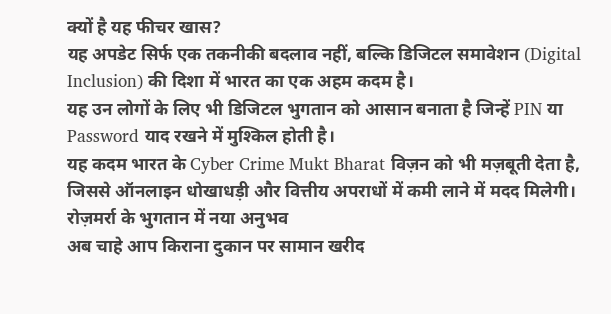क्यों है यह फीचर खास?
यह अपडेट सिर्फ एक तकनीकी बदलाव नहीं, बल्कि डिजिटल समावेशन (Digital Inclusion) की दिशा में भारत का एक अहम कदम है।
यह उन लोगों के लिए भी डिजिटल भुगतान को आसान बनाता है जिन्हें PIN या Password याद रखने में मुश्किल होती है।
यह कदम भारत के Cyber Crime Mukt Bharat विज़न को भी मज़बूती देता है, जिससे ऑनलाइन धोखाधड़ी और वित्तीय अपराधों में कमी लाने में मदद मिलेगी।
रोज़मर्रा के भुगतान में नया अनुभव
अब चाहे आप किराना दुकान पर सामान खरीद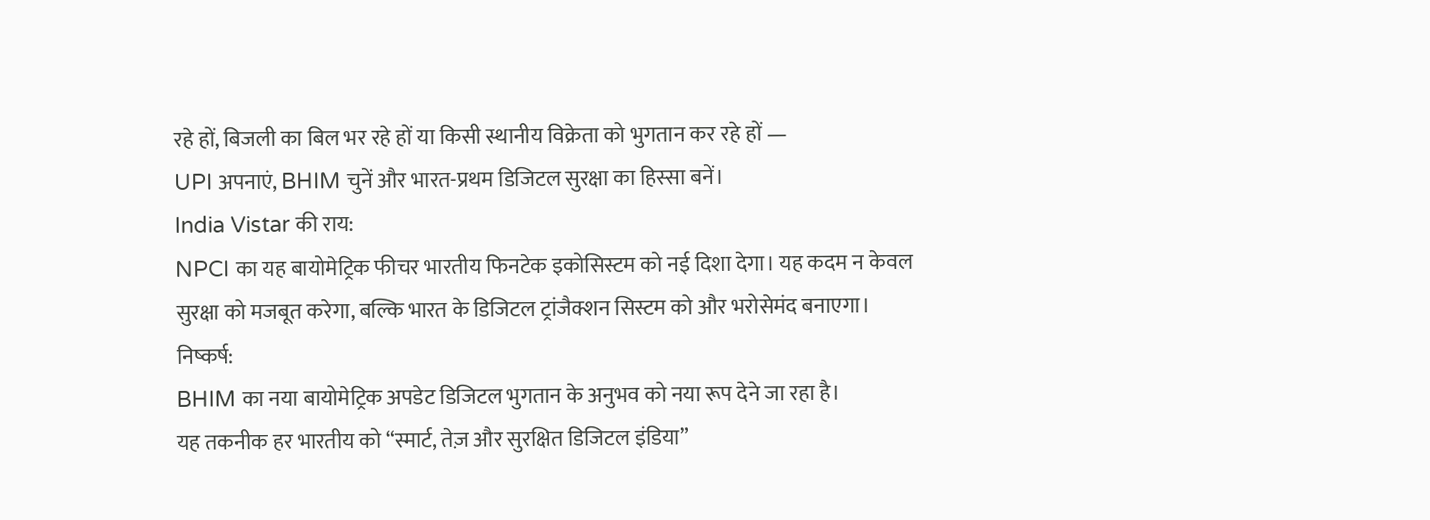रहे हों, बिजली का बिल भर रहे हों या किसी स्थानीय विक्रेता को भुगतान कर रहे हों —
UPI अपनाएं, BHIM चुनें और भारत-प्रथम डिजिटल सुरक्षा का हिस्सा बनें।
India Vistar की राय:
NPCI का यह बायोमेट्रिक फीचर भारतीय फिनटेक इकोसिस्टम को नई दिशा देगा। यह कदम न केवल सुरक्षा को मजबूत करेगा, बल्कि भारत के डिजिटल ट्रांजैक्शन सिस्टम को और भरोसेमंद बनाएगा।
निष्कर्ष:
BHIM का नया बायोमेट्रिक अपडेट डिजिटल भुगतान के अनुभव को नया रूप देने जा रहा है।
यह तकनीक हर भारतीय को “स्मार्ट, तेज़ और सुरक्षित डिजिटल इंडिया”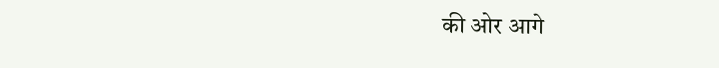की ओर आगे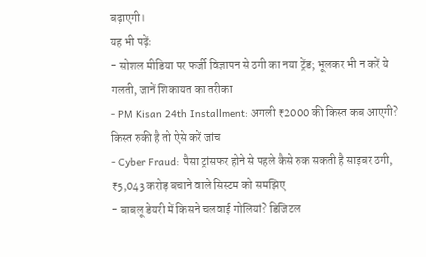बढ़ाएगी।
यह भी पढ़ेंः
- सोशल मीडिया पर फर्जी विज्ञापन से ठगी का नया ट्रेंड; भूलकर भी न करें ये गलती, जानें शिकायत का तरीका
- PM Kisan 24th Installment: अगली ₹2000 की किस्त कब आएगी? किस्त रुकी है तो ऐसे करें जांच
- Cyber Fraud: पैसा ट्रांसफर होने से पहले कैसे रुक सकती है साइबर ठगी, ₹5,043 करोड़ बचाने वाले सिस्टम को समझिए
- बाबलू डेयरी में किसने चलवाई गोलियां? डिजिटल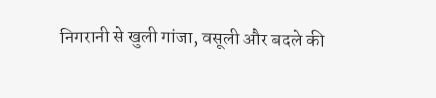निगरानी से खुली गांजा, वसूली और बदले की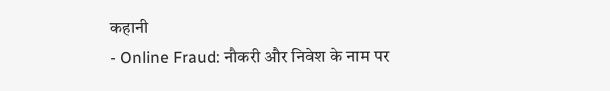कहानी
- Online Fraud: नौकरी और निवेश के नाम पर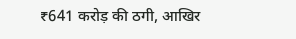₹641 करोड़ की ठगी, आखिर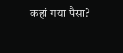कहां गया पैसा?